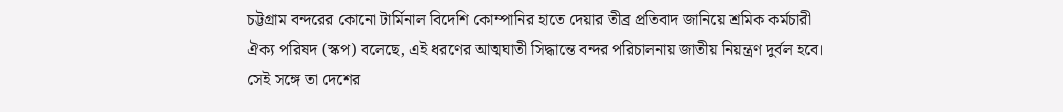চট্টগ্রাম বন্দরের কোনো টার্মিনাল বিদেশি কোম্পানির হাতে দেয়ার তীব্র প্রতিবাদ জানিয়ে শ্রমিক কর্মচারী ঐক্য পরিষদ (স্কপ) বলেছে, এই ধরণের আত্মঘাতী সিদ্ধান্তে বন্দর পরিচালনায় জাতীয় নিয়ন্ত্রণ দুর্বল হবে।
সেই সঙ্গে তা দেশের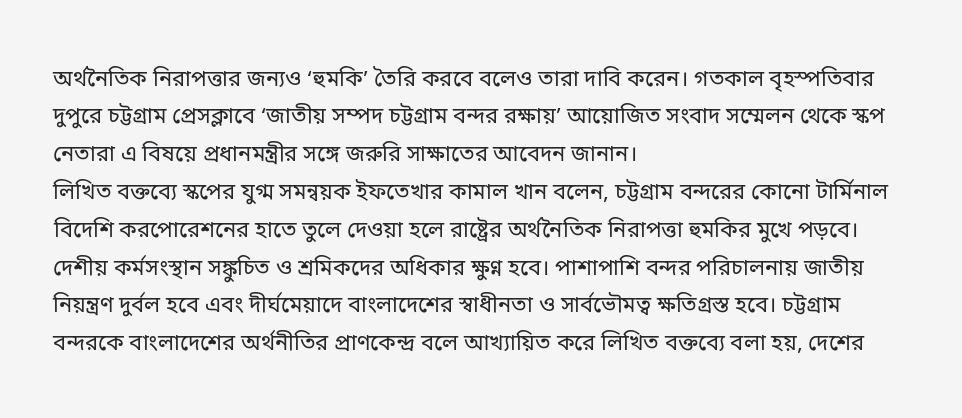অর্থনৈতিক নিরাপত্তার জন্যও ‘হুমকি’ তৈরি করবে বলেও তারা দাবি করেন। গতকাল বৃহস্পতিবার দুপুরে চট্টগ্রাম প্রেসক্লাবে ‘জাতীয় সম্পদ চট্টগ্রাম বন্দর রক্ষায়’ আয়োজিত সংবাদ সম্মেলন থেকে স্কপ নেতারা এ বিষয়ে প্রধানমন্ত্রীর সঙ্গে জরুরি সাক্ষাতের আবেদন জানান।
লিখিত বক্তব্যে স্কপের যুগ্ম সমন্বয়ক ইফতেখার কামাল খান বলেন, চট্টগ্রাম বন্দরের কোনো টার্মিনাল বিদেশি করপোরেশনের হাতে তুলে দেওয়া হলে রাষ্ট্রের অর্থনৈতিক নিরাপত্তা হুমকির মুখে পড়বে। দেশীয় কর্মসংস্থান সঙ্কুচিত ও শ্রমিকদের অধিকার ক্ষুণ্ন হবে। পাশাপাশি বন্দর পরিচালনায় জাতীয় নিয়ন্ত্রণ দুর্বল হবে এবং দীর্ঘমেয়াদে বাংলাদেশের স্বাধীনতা ও সার্বভৌমত্ব ক্ষতিগ্রস্ত হবে। চট্টগ্রাম বন্দরকে বাংলাদেশের অর্থনীতির প্রাণকেন্দ্র বলে আখ্যায়িত করে লিখিত বক্তব্যে বলা হয়, দেশের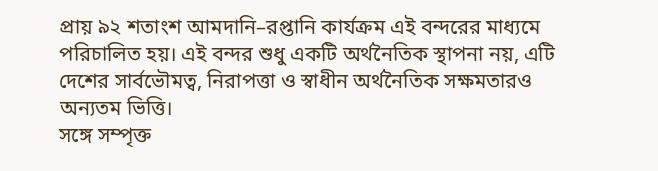প্রায় ৯২ শতাংশ আমদানি–রপ্তানি কার্যক্রম এই বন্দরের মাধ্যমে পরিচালিত হয়। এই বন্দর শুধু একটি অর্থনৈতিক স্থাপনা নয়, এটি দেশের সার্বভৌমত্ব, নিরাপত্তা ও স্বাধীন অর্থনৈতিক সক্ষমতারও অন্যতম ভিত্তি।
সঙ্গে সম্পৃক্ত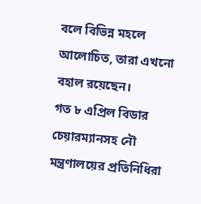বলে বিভিন্ন মহলে আলোচিত, তারা এখনো বহাল রয়েছেন।
গত ৮ এপ্রিল বিডার চেয়ারম্যানসহ নৌ মন্ত্রণালয়ের প্রতিনিধিরা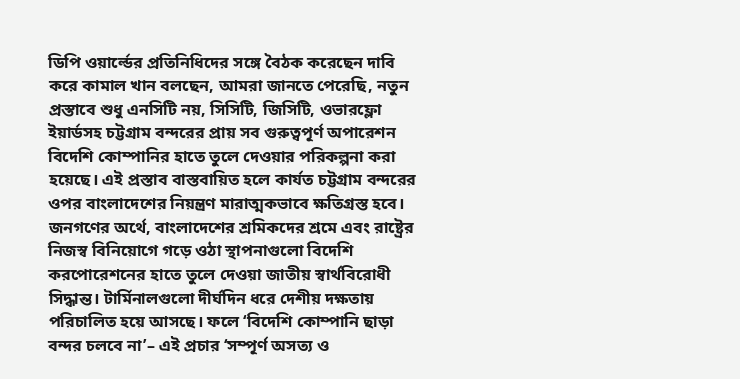ডিপি ওয়ার্ল্ডের প্রতিনিধিদের সঙ্গে বৈঠক করেছেন দাবি করে কামাল খান বলছেন, আমরা জানতে পেরেছি, নতুন প্রস্তাবে শুধু এনসিটি নয়, সিসিটি, জিসিটি, ওভারফ্লো ইয়ার্ডসহ চট্টগ্রাম বন্দরের প্রায় সব গুরুত্বপূর্ণ অপারেশন বিদেশি কোম্পানির হাতে তুলে দেওয়ার পরিকল্পনা করা হয়েছে। এই প্রস্তাব বাস্তবায়িত হলে কার্যত চট্টগ্রাম বন্দরের ওপর বাংলাদেশের নিয়ন্ত্রণ মারাত্মকভাবে ক্ষতিগ্রস্ত হবে। জনগণের অর্থে, বাংলাদেশের শ্রমিকদের শ্রমে এবং রাষ্ট্রের নিজস্ব বিনিয়োগে গড়ে ওঠা স্থাপনাগুলো বিদেশি করপোরেশনের হাতে তুলে দেওয়া জাতীয় স্বার্থবিরোধী সিদ্ধান্ত। টার্মিনালগুলো দীর্ঘদিন ধরে দেশীয় দক্ষতায় পরিচালিত হয়ে আসছে। ফলে ‘বিদেশি কোম্পানি ছাড়া বন্দর চলবে না’– এই প্রচার ‘সম্পূর্ণ অসত্য ও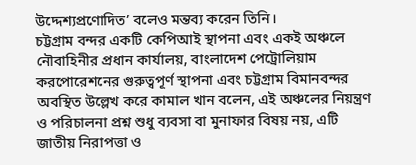উদ্দেশ্যপ্রণোদিত’ বলেও মন্তব্য করেন তিনি।
চট্টগ্রাম বন্দর একটি কেপিআই স্থাপনা এবং একই অঞ্চলে নৌবাহিনীর প্রধান কার্যালয়, বাংলাদেশ পেট্রোলিয়াম করপোরেশনের গুরুত্বপূর্ণ স্থাপনা এবং চট্টগ্রাম বিমানবন্দর অবস্থিত উল্লেখ করে কামাল খান বলেন, এই অঞ্চলের নিয়ন্ত্রণ ও পরিচালনা প্রশ্ন শুধু ব্যবসা বা মুনাফার বিষয় নয়, এটি জাতীয় নিরাপত্তা ও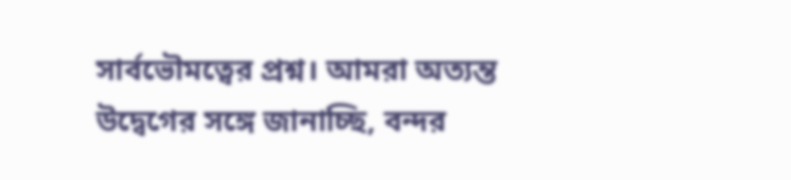সার্বভৌমত্বের প্রশ্ন। আমরা অত্যন্ত উদ্বেগের সঙ্গে জানাচ্ছি, বন্দর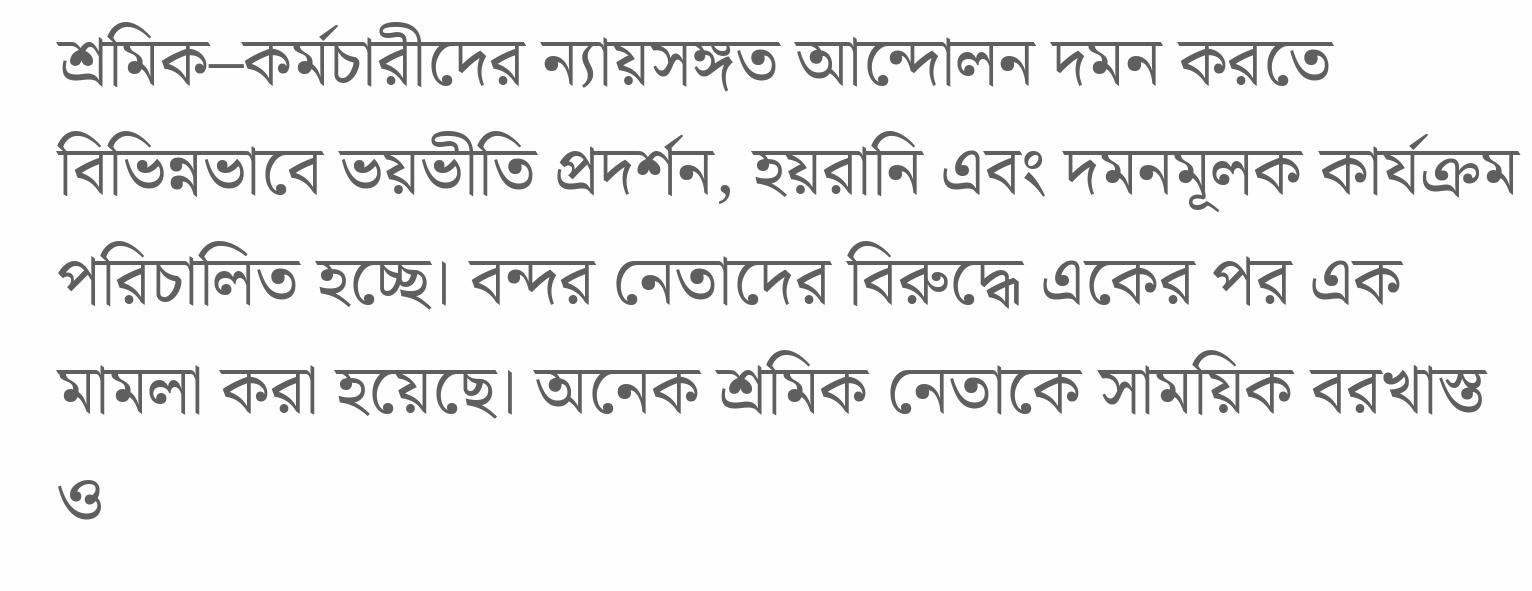শ্রমিক–কর্মচারীদের ন্যায়সঙ্গত আন্দোলন দমন করতে বিভিন্নভাবে ভয়ভীতি প্রদর্শন, হয়রানি এবং দমনমূলক কার্যক্রম পরিচালিত হচ্ছে। বন্দর নেতাদের বিরুদ্ধে একের পর এক মামলা করা হয়েছে। অনেক শ্রমিক নেতাকে সাময়িক বরখাস্ত ও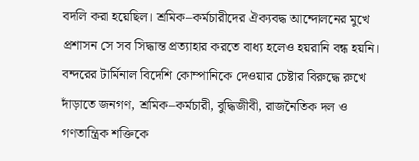বদলি করা হয়েছিল। শ্রমিক–কর্মচারীদের ঐক্যবদ্ধ আন্দোলনের মুখে প্রশাসন সে সব সিদ্ধান্ত প্রত্যাহার করতে বাধ্য হলেও হয়রানি বন্ধ হয়নি।
বন্দরের টার্মিনাল বিদেশি কোম্পানিকে দেওয়ার চেষ্টার বিরুদ্ধে রুখে দাঁড়াতে জনগণ, শ্রমিক–কর্মচারী, বুদ্ধিজীবী, রাজনৈতিক দল ও গণতান্ত্রিক শক্তিকে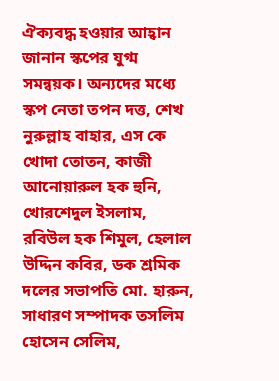ঐক্যবদ্ধ হওয়ার আহ্বান জানান স্কপের যুগ্ম সমন্বয়ক। অন্যদের মধ্যে স্কপ নেতা তপন দত্ত, শেখ নুরুল্লাহ বাহার, এস কে খোদা তোতন, কাজী আনোয়ারুল হক হুনি, খোরশেদুল ইসলাম, রবিউল হক শিমুল, হেলাল উদ্দিন কবির, ডক শ্রমিক দলের সভাপতি মো. হারুন, সাধারণ সম্পাদক তসলিম হোসেন সেলিম,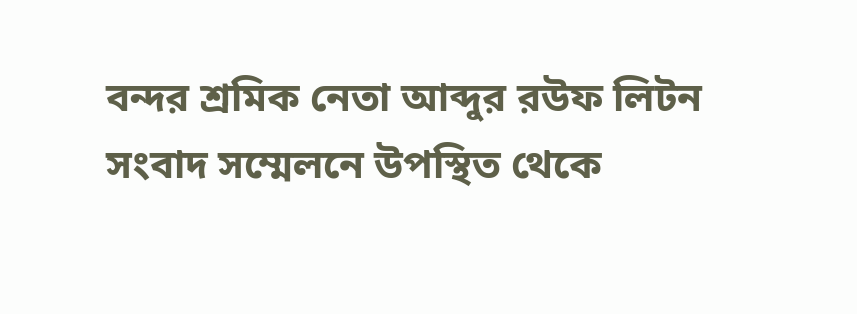বন্দর শ্রমিক নেতা আব্দুর রউফ লিটন সংবাদ সম্মেলনে উপস্থিত থেকে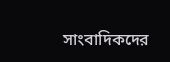সাংবাদিকদের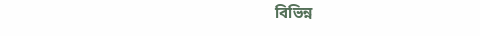বিভিন্ন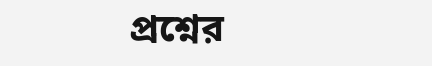প্রশ্নের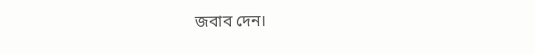জবাব দেন।